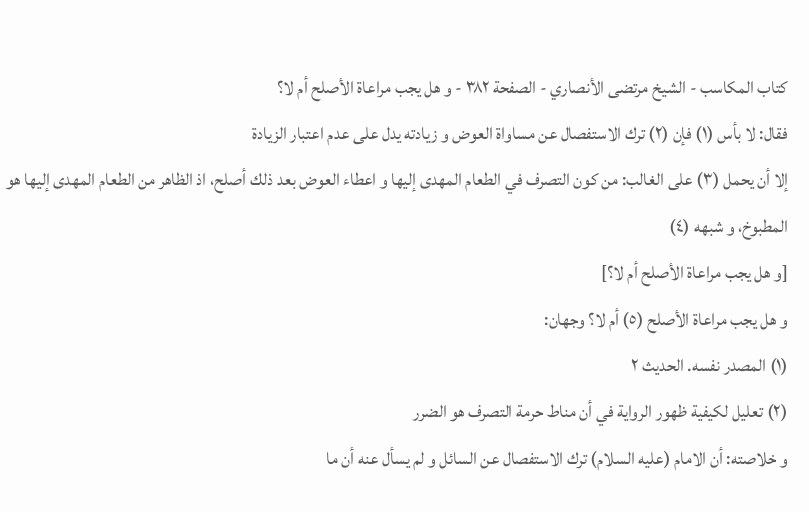كتاب المكاسب - الشيخ مرتضى الأنصاري - الصفحة ٣٨٢ - و هل يجب مراعاة الأصلح أم لا؟
فقال: لا بأس (١) فإن (٢) ترك الاستفصال عن مساواة العوض و زيادته يدل على عدم اعتبار الزيادة
إلا أن يحمل (٣) على الغالب: من كون التصرف في الطعام المهدى إليها و اعطاء العوض بعد ذلك أصلح، اذ الظاهر من الطعام المهدى إليها هو المطبوخ، و شبهه (٤)
[و هل يجب مراعاة الأصلح أم لا؟]
و هل يجب مراعاة الأصلح (٥) أم لا؟ وجهان:
(١) المصدر نفسه. الحديث ٢
(٢) تعليل لكيفية ظهور الرواية في أن مناط حرمة التصرف هو الضرر
و خلاصته: أن الامام (عليه السلام) ترك الاستفصال عن السائل و لم يسأل عنه أن ما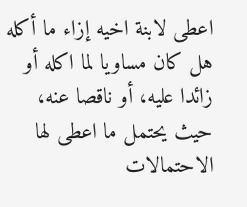اعطى لابنة اخيه إزاء ما أكله هل كان مساويا لما اكله أو زائدا عليه، أو ناقصا عنه، حيث يحتمل ما اعطى لها الاحتمالات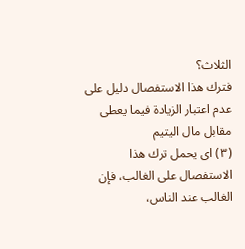الثلاث؟
فترك هذا الاستفصال دليل على عدم اعتبار الزيادة فيما يعطى مقابل مال اليتيم
(٣) اى يحمل ترك هذا الاستفصال على الغالب، فإن الغالب عند الناس،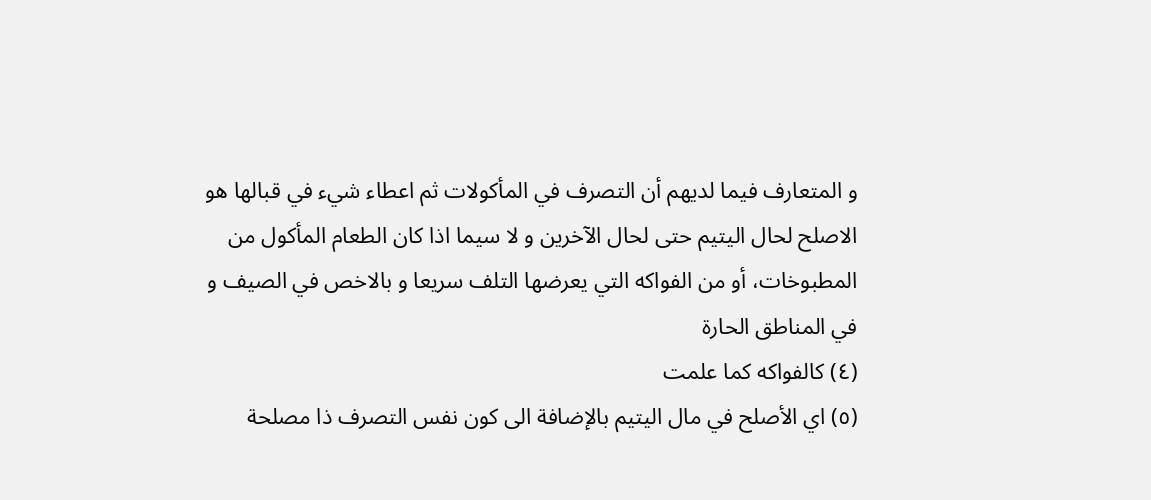و المتعارف فيما لديهم أن التصرف في المأكولات ثم اعطاء شيء في قبالها هو الاصلح لحال اليتيم حتى لحال الآخرين و لا سيما اذا كان الطعام المأكول من المطبوخات، أو من الفواكه التي يعرضها التلف سريعا و بالاخص في الصيف و في المناطق الحارة
(٤) كالفواكه كما علمت
(٥) اي الأصلح في مال اليتيم بالإضافة الى كون نفس التصرف ذا مصلحة